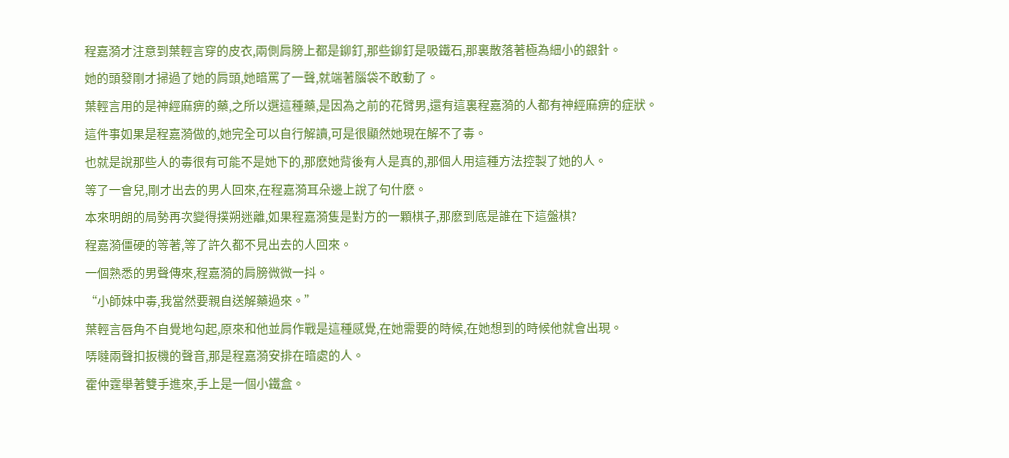程嘉漪才注意到葉輕言穿的皮衣,兩側肩膀上都是鉚釘,那些鉚釘是吸鐵石,那裏散落著極為細小的銀針。
她的頭發剛才掃過了她的肩頭,她暗罵了一聲,就端著腦袋不敢動了。
葉輕言用的是神經麻痹的藥,之所以選這種藥,是因為之前的花臂男,還有這裏程嘉漪的人都有神經麻痹的症狀。
這件事如果是程嘉漪做的,她完全可以自行解讀,可是很顯然她現在解不了毒。
也就是說那些人的毒很有可能不是她下的,那麽她背後有人是真的,那個人用這種方法控製了她的人。
等了一會兒,剛才出去的男人回來,在程嘉漪耳朵邊上說了句什麽。
本來明朗的局勢再次變得撲朔迷離,如果程嘉漪隻是對方的一顆棋子,那麽到底是誰在下這盤棋?
程嘉漪僵硬的等著,等了許久都不見出去的人回來。
一個熟悉的男聲傳來,程嘉漪的肩膀微微一抖。
“小師妹中毒,我當然要親自送解藥過來。”
葉輕言唇角不自覺地勾起,原來和他並肩作戰是這種感覺,在她需要的時候,在她想到的時候他就會出現。
哢噠兩聲扣扳機的聲音,那是程嘉漪安排在暗處的人。
霍仲霆舉著雙手進來,手上是一個小鐵盒。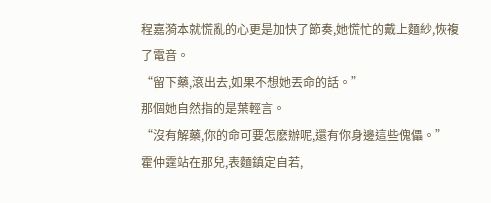程嘉漪本就慌亂的心更是加快了節奏,她慌忙的戴上麵紗,恢複了電音。
“留下藥,滾出去,如果不想她丟命的話。”
那個她自然指的是葉輕言。
“沒有解藥,你的命可要怎麽辦呢,還有你身邊這些傀儡。”
霍仲霆站在那兒,表麵鎮定自若,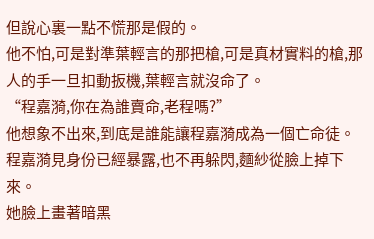但說心裏一點不慌那是假的。
他不怕,可是對準葉輕言的那把槍,可是真材實料的槍,那人的手一旦扣動扳機,葉輕言就沒命了。
“程嘉漪,你在為誰賣命,老程嗎?”
他想象不出來,到底是誰能讓程嘉漪成為一個亡命徒。
程嘉漪見身份已經暴露,也不再躲閃,麵紗從臉上掉下來。
她臉上畫著暗黑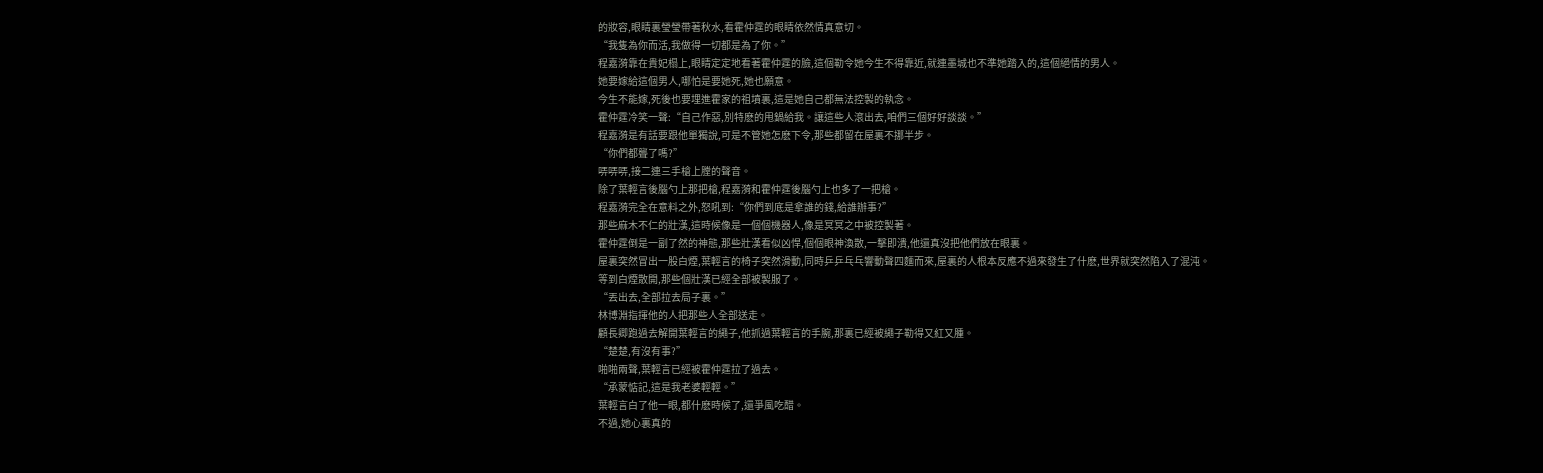的妝容,眼睛裏瑩瑩帶著秋水,看霍仲霆的眼睛依然情真意切。
“我隻為你而活,我做得一切都是為了你。”
程嘉漪靠在貴妃榻上,眼睛定定地看著霍仲霆的臉,這個勒令她今生不得靠近,就連墨城也不準她踏入的,這個絕情的男人。
她要嫁給這個男人,哪怕是要她死,她也願意。
今生不能嫁,死後也要埋進霍家的祖墳裏,這是她自己都無法控製的執念。
霍仲霆冷笑一聲:“自己作惡,別特麽的甩鍋給我。讓這些人滾出去,咱們三個好好談談。”
程嘉漪是有話要跟他單獨說,可是不管她怎麽下令,那些都留在屋裏不挪半步。
“你們都聾了嗎?”
哢哢哢,接二連三手槍上膛的聲音。
除了葉輕言後腦勺上那把槍,程嘉漪和霍仲霆後腦勺上也多了一把槍。
程嘉漪完全在意料之外,怒吼到:“你們到底是拿誰的錢,給誰辦事?”
那些麻木不仁的壯漢,這時候像是一個個機器人,像是冥冥之中被控製著。
霍仲霆倒是一副了然的神態,那些壯漢看似凶悍,個個眼神渙散,一擊即潰,他還真沒把他們放在眼裏。
屋裏突然冒出一股白煙,葉輕言的椅子突然滑動,同時乒乒乓乓響動聲四麵而來,屋裏的人根本反應不過來發生了什麽,世界就突然陷入了混沌。
等到白煙散開,那些個壯漢已經全部被製服了。
“丟出去,全部拉去局子裏。”
林博淵指揮他的人把那些人全部送走。
顧長卿跑過去解開葉輕言的繩子,他抓過葉輕言的手腕,那裏已經被繩子勒得又紅又腫。
“楚楚,有沒有事?”
啪啪兩聲,葉輕言已經被霍仲霆拉了過去。
“承蒙惦記,這是我老婆輕輕。”
葉輕言白了他一眼,都什麽時候了,還爭風吃醋。
不過,她心裏真的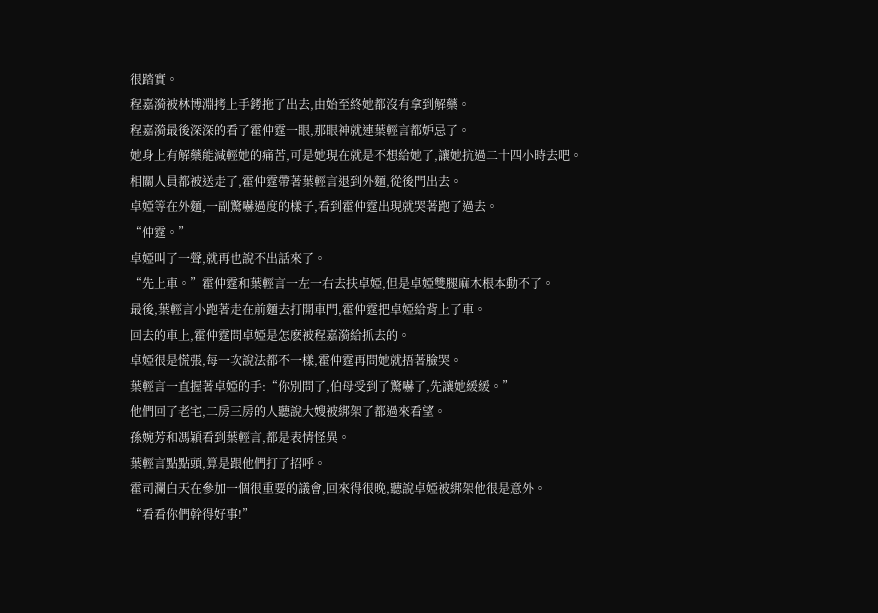很踏實。
程嘉漪被林博淵拷上手銬拖了出去,由始至終她都沒有拿到解藥。
程嘉漪最後深深的看了霍仲霆一眼,那眼神就連葉輕言都妒忌了。
她身上有解藥能減輕她的痛苦,可是她現在就是不想給她了,讓她抗過二十四小時去吧。
相關人員都被送走了,霍仲霆帶著葉輕言退到外麵,從後門出去。
卓婭等在外麵,一副驚嚇過度的樣子,看到霍仲霆出現就哭著跑了過去。
“仲霆。”
卓婭叫了一聲,就再也說不出話來了。
“先上車。”霍仲霆和葉輕言一左一右去扶卓婭,但是卓婭雙腿麻木根本動不了。
最後,葉輕言小跑著走在前麵去打開車門,霍仲霆把卓婭給背上了車。
回去的車上,霍仲霆問卓婭是怎麽被程嘉漪給抓去的。
卓婭很是慌張,每一次說法都不一樣,霍仲霆再問她就捂著臉哭。
葉輕言一直握著卓婭的手:“你別問了,伯母受到了驚嚇了,先讓她緩緩。”
他們回了老宅,二房三房的人聽說大嫂被綁架了都過來看望。
孫婉芳和馮穎看到葉輕言,都是表情怪異。
葉輕言點點頭,算是跟他們打了招呼。
霍司瀾白天在參加一個很重要的議會,回來得很晚,聽說卓婭被綁架他很是意外。
“看看你們幹得好事!”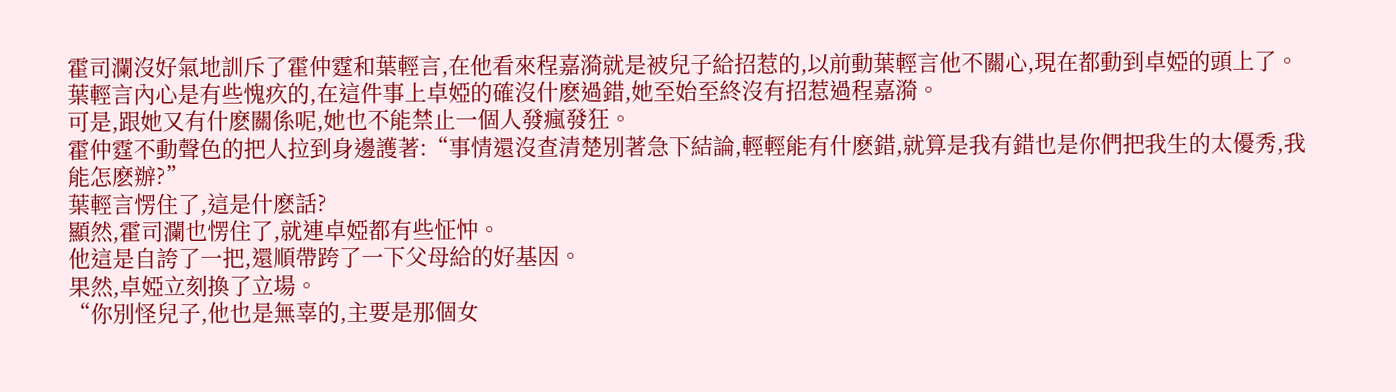霍司瀾沒好氣地訓斥了霍仲霆和葉輕言,在他看來程嘉漪就是被兒子給招惹的,以前動葉輕言他不關心,現在都動到卓婭的頭上了。
葉輕言內心是有些愧疚的,在這件事上卓婭的確沒什麽過錯,她至始至終沒有招惹過程嘉漪。
可是,跟她又有什麽關係呢,她也不能禁止一個人發瘋發狂。
霍仲霆不動聲色的把人拉到身邊護著:“事情還沒查清楚別著急下結論,輕輕能有什麽錯,就算是我有錯也是你們把我生的太優秀,我能怎麽辦?”
葉輕言愣住了,這是什麽話?
顯然,霍司瀾也愣住了,就連卓婭都有些怔忡。
他這是自誇了一把,還順帶跨了一下父母給的好基因。
果然,卓婭立刻換了立場。
“你別怪兒子,他也是無辜的,主要是那個女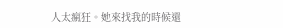人太瘋狂。她來找我的時候還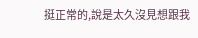挺正常的,說是太久沒見想跟我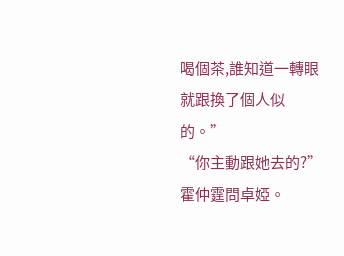喝個茶,誰知道一轉眼就跟換了個人似的。”
“你主動跟她去的?”
霍仲霆問卓婭。